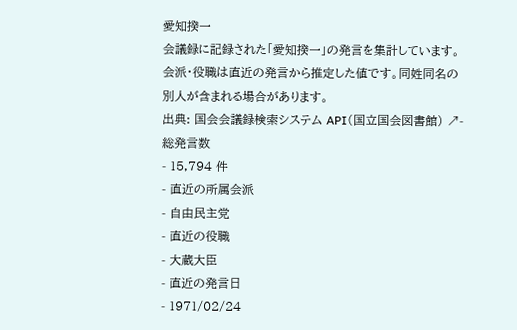愛知揆一
会議録に記録された「愛知揆一」の発言を集計しています。会派・役職は直近の発言から推定した値です。同姓同名の別人が含まれる場合があります。
出典: 国会会議録検索システム API(国立国会図書館) ↗- 総発言数
- 15,794 件
- 直近の所属会派
- 自由民主党
- 直近の役職
- 大蔵大臣
- 直近の発言日
- 1971/02/24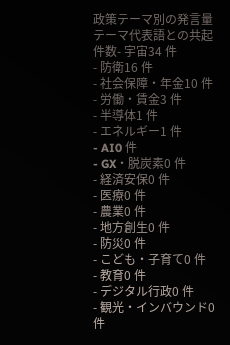政策テーマ別の発言量
テーマ代表語との共起件数- 宇宙34 件
- 防衛16 件
- 社会保障・年金10 件
- 労働・賃金3 件
- 半導体1 件
- エネルギー1 件
- AI0 件
- GX・脱炭素0 件
- 経済安保0 件
- 医療0 件
- 農業0 件
- 地方創生0 件
- 防災0 件
- こども・子育て0 件
- 教育0 件
- デジタル行政0 件
- 観光・インバウンド0 件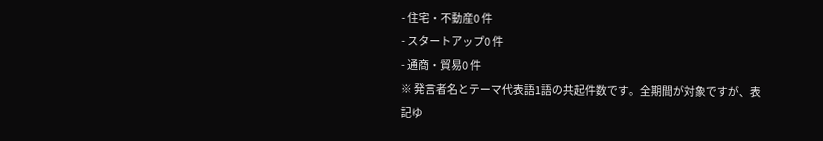- 住宅・不動産0 件
- スタートアップ0 件
- 通商・貿易0 件
※ 発言者名とテーマ代表語1語の共起件数です。全期間が対象ですが、表記ゆ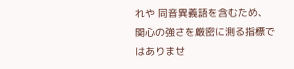れや 同音異義語を含むため、関心の強さを厳密に測る指標ではありませ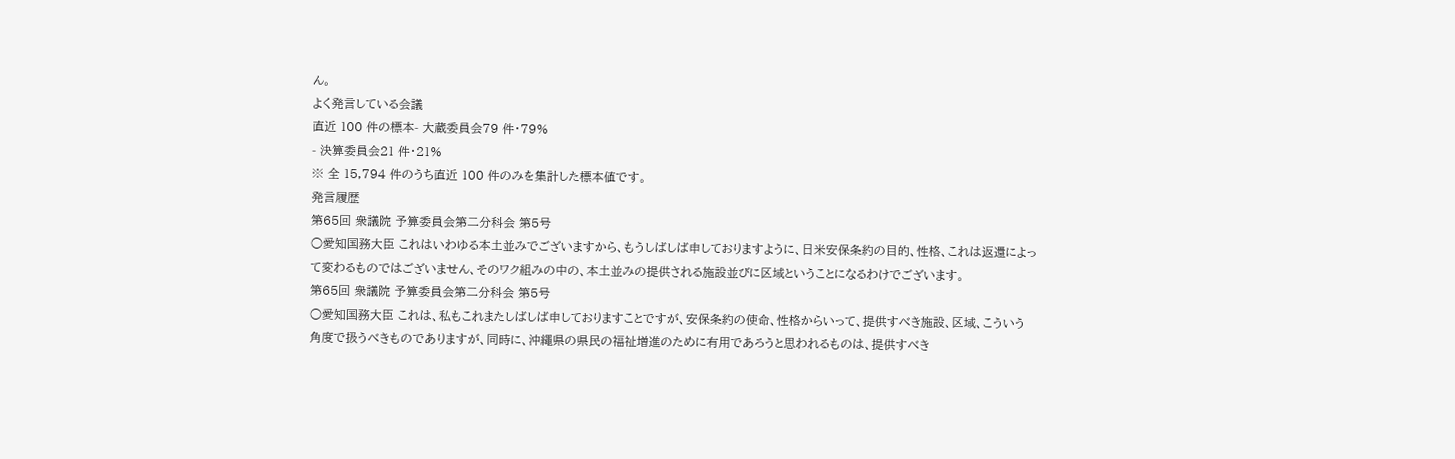ん。
よく発言している会議
直近 100 件の標本- 大蔵委員会79 件・79%
- 決算委員会21 件・21%
※ 全 15,794 件のうち直近 100 件のみを集計した標本値です。
発言履歴
第65回 衆議院 予算委員会第二分科会 第5号
○愛知国務大臣 これはいわゆる本土並みでございますから、もうしばしば申しておりますように、日米安保条約の目的、性格、これは返還によって変わるものではございません、そのワク組みの中の、本土並みの提供される施設並びに区域ということになるわけでございます。
第65回 衆議院 予算委員会第二分科会 第5号
○愛知国務大臣 これは、私もこれまたしばしば申しておりますことですが、安保条約の使命、性格からいって、提供すべき施設、区域、こういう角度で扱うべきものでありますが、同時に、沖繩県の県民の福祉増進のために有用であろうと思われるものは、提供すべき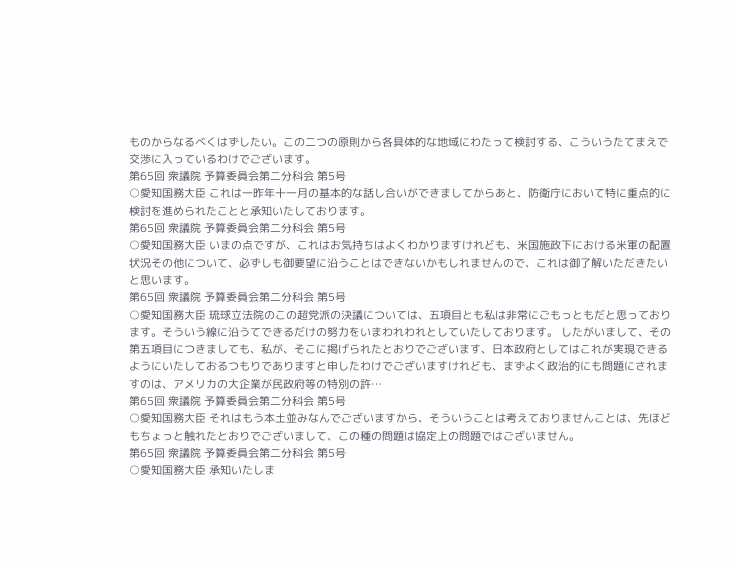ものからなるべくはずしたい。この二つの原則から各具体的な地域にわたって検討する、こういうたてまえで交渉に入っているわけでございます。
第65回 衆議院 予算委員会第二分科会 第5号
○愛知国務大臣 これは一昨年十一月の基本的な話し合いができましてからあと、防衛庁において特に重点的に検討を進められたことと承知いたしております。
第65回 衆議院 予算委員会第二分科会 第5号
○愛知国務大臣 いまの点ですが、これはお気持ちはよくわかりますけれども、米国施政下における米軍の配置状況その他について、必ずしも御要望に沿うことはできないかもしれませんので、これは御了解いただきたいと思います。
第65回 衆議院 予算委員会第二分科会 第5号
○愛知国務大臣 琉球立法院のこの超党派の決議については、五項目とも私は非常にごもっともだと思っております。そういう線に沿うてできるだけの努力をいまわれわれとしていたしております。 したがいまして、その第五項目につきましても、私が、そこに掲げられたとおりでございます、日本政府としてはこれが実現できるようにいたしておるつもりでありますと申したわけでございますけれども、まずよく政治的にも問題にされますのは、アメリカの大企業が民政府等の特別の許…
第65回 衆議院 予算委員会第二分科会 第5号
○愛知国務大臣 それはもう本土並みなんでございますから、そういうことは考えておりませんことは、先ほどもちょっと触れたとおりでございまして、この種の問題は協定上の問題ではございません。
第65回 衆議院 予算委員会第二分科会 第5号
○愛知国務大臣 承知いたしま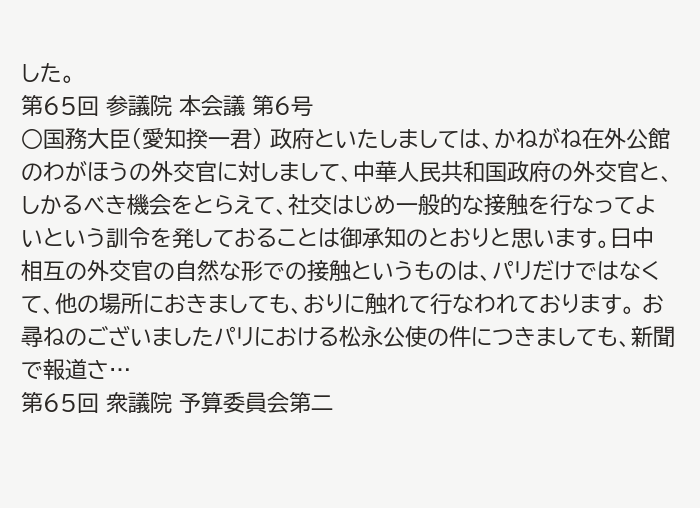した。
第65回 参議院 本会議 第6号
○国務大臣(愛知揆一君) 政府といたしましては、かねがね在外公館のわがほうの外交官に対しまして、中華人民共和国政府の外交官と、しかるべき機会をとらえて、社交はじめ一般的な接触を行なってよいという訓令を発しておることは御承知のとおりと思います。日中相互の外交官の自然な形での接触というものは、パリだけではなくて、他の場所におきましても、おりに触れて行なわれております。 お尋ねのございましたパリにおける松永公使の件につきましても、新聞で報道さ…
第65回 衆議院 予算委員会第二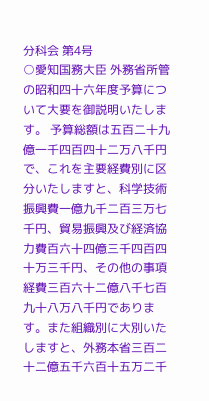分科会 第4号
○愛知国務大臣 外務省所管の昭和四十六年度予算について大要を御説明いたします。 予算総額は五百二十九億一千四百四十二万八千円で、これを主要経費別に区分いたしますと、科学技術振興費一億九千二百三万七千円、貿易振興及び経済協力費百六十四億三千四百四十万三千円、その他の事項経費三百六十二億八千七百九十八万八千円であります。また組織別に大別いたしますと、外務本省三百二十二億五千六百十五万二千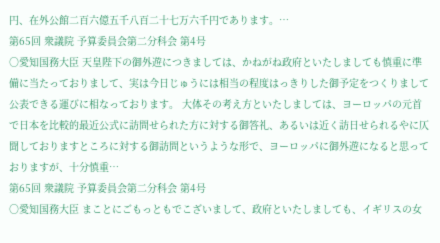円、在外公館二百六億五千八百二十七万六千円であります。…
第65回 衆議院 予算委員会第二分科会 第4号
○愛知国務大臣 天皇陛下の御外遊につきましては、かねがね政府といたしましても慎重に準備に当たっておりまして、実は今日じゅうには相当の程度はっきりした御予定をつくりまして公表できる運びに相なっております。 大体その考え方といたしましては、ヨーロッパの元首で日本を比較的最近公式に訪問せられた方に対する御答礼、あるいは近く訪日せられるやに仄聞しておりますところに対する御訪問というような形で、ヨーロッパに御外遊になると思っておりますが、十分慎重…
第65回 衆議院 予算委員会第二分科会 第4号
○愛知国務大臣 まことにごもっともでこざいまして、政府といたしましても、イギリスの女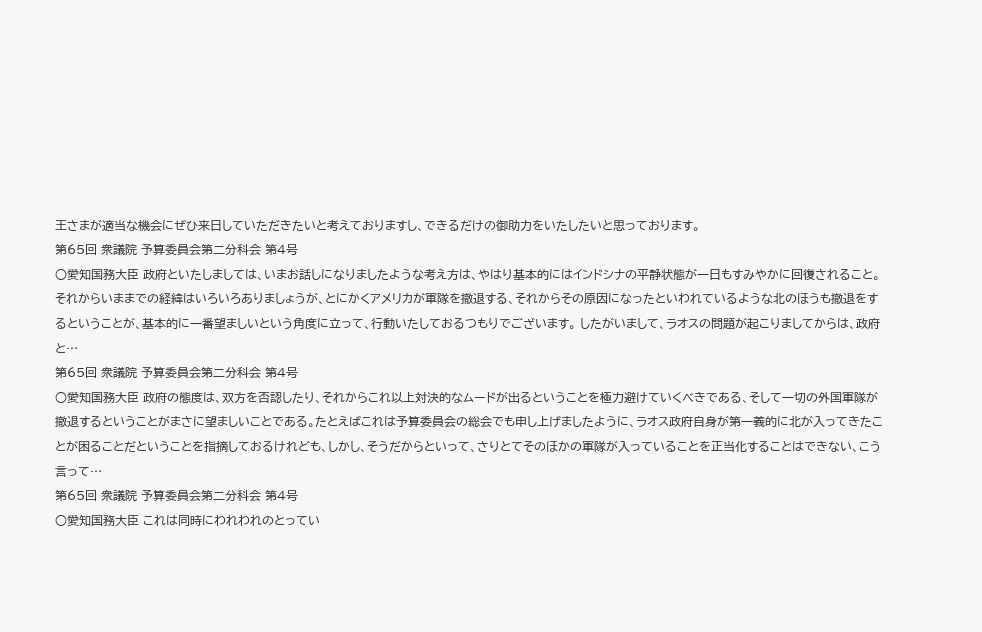王さまが適当な機会にぜひ来日していただきたいと考えておりますし、できるだけの御助力をいたしたいと思っております。
第65回 衆議院 予算委員会第二分科会 第4号
○愛知国務大臣 政府といたしましては、いまお話しになりましたような考え方は、やはり基本的にはインドシナの平静状態が一日もすみやかに回復されること。それからいままでの経緯はいろいろありましょうが、とにかくアメリカが軍隊を撤退する、それからその原因になったといわれているような北のほうも撤退をするということが、基本的に一番望ましいという角度に立って、行動いたしておるつもりでございます。 したがいまして、ラオスの問題が起こりましてからは、政府と…
第65回 衆議院 予算委員会第二分科会 第4号
○愛知国務大臣 政府の態度は、双方を否認したり、それからこれ以上対決的なムードが出るということを極力避けていくべきである、そして一切の外国軍隊が撤退するということがまさに望ましいことである。たとえばこれは予算委員会の総会でも申し上げましたように、ラオス政府自身が第一義的に北が入ってきたことが困ることだということを指摘しておるけれども、しかし、そうだからといって、さりとてそのほかの軍隊が入っていることを正当化することはできない、こう言って…
第65回 衆議院 予算委員会第二分科会 第4号
○愛知国務大臣 これは同時にわれわれのとってい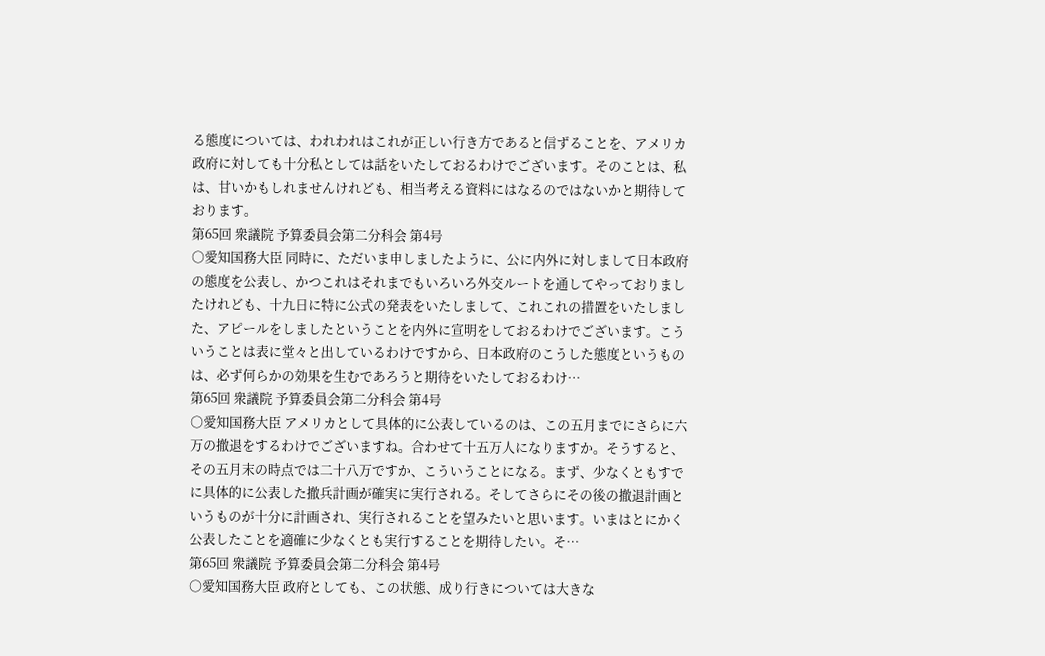る態度については、われわれはこれが正しい行き方であると信ずることを、アメリカ政府に対しても十分私としては話をいたしておるわけでございます。そのことは、私は、甘いかもしれませんけれども、相当考える資料にはなるのではないかと期待しております。
第65回 衆議院 予算委員会第二分科会 第4号
○愛知国務大臣 同時に、ただいま申しましたように、公に内外に対しまして日本政府の態度を公表し、かつこれはそれまでもいろいろ外交ルートを通してやっておりましたけれども、十九日に特に公式の発表をいたしまして、これこれの措置をいたしました、アピールをしましたということを内外に宣明をしておるわけでございます。こういうことは表に堂々と出しているわけですから、日本政府のこうした態度というものは、必ず何らかの効果を生むであろうと期待をいたしておるわけ…
第65回 衆議院 予算委員会第二分科会 第4号
○愛知国務大臣 アメリカとして具体的に公表しているのは、この五月までにさらに六万の撤退をするわけでございますね。合わせて十五万人になりますか。そうすると、その五月末の時点では二十八万ですか、こういうことになる。まず、少なくともすでに具体的に公表した撤兵計画が確実に実行される。そしてさらにその後の撤退計画というものが十分に計画され、実行されることを望みたいと思います。いまはとにかく公表したことを適確に少なくとも実行することを期待したい。そ…
第65回 衆議院 予算委員会第二分科会 第4号
○愛知国務大臣 政府としても、この状態、成り行きについては大きな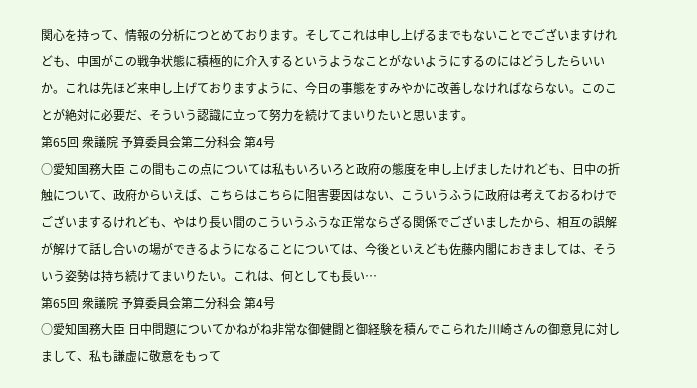関心を持って、情報の分析につとめております。そしてこれは申し上げるまでもないことでございますけれども、中国がこの戦争状態に積極的に介入するというようなことがないようにするのにはどうしたらいいか。これは先ほど来申し上げておりますように、今日の事態をすみやかに改善しなければならない。このことが絶対に必要だ、そういう認識に立って努力を続けてまいりたいと思います。
第65回 衆議院 予算委員会第二分科会 第4号
○愛知国務大臣 この間もこの点については私もいろいろと政府の態度を申し上げましたけれども、日中の折触について、政府からいえば、こちらはこちらに阻害要因はない、こういうふうに政府は考えておるわけでございまするけれども、やはり長い間のこういうふうな正常ならざる関係でございましたから、相互の誤解が解けて話し合いの場ができるようになることについては、今後といえども佐藤内閣におきましては、そういう姿勢は持ち続けてまいりたい。これは、何としても長い…
第65回 衆議院 予算委員会第二分科会 第4号
○愛知国務大臣 日中問題についてかねがね非常な御健闘と御経験を積んでこられた川崎さんの御意見に対しまして、私も謙虚に敬意をもって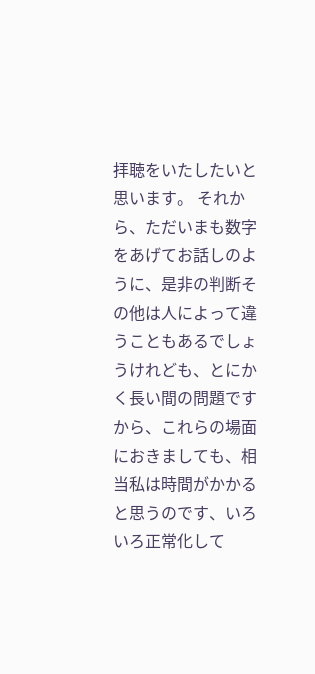拝聴をいたしたいと思います。 それから、ただいまも数字をあげてお話しのように、是非の判断その他は人によって違うこともあるでしょうけれども、とにかく長い間の問題ですから、これらの場面におきましても、相当私は時間がかかると思うのです、いろいろ正常化して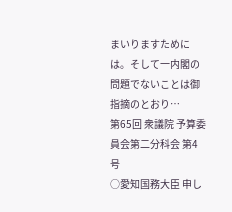まいりますためには。そして一内閣の問題でないことは御指摘のとおり…
第65回 衆議院 予算委員会第二分科会 第4号
○愛知国務大臣 申し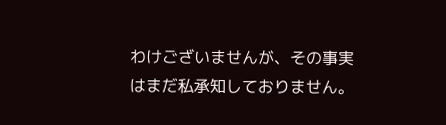わけございませんが、その事実はまだ私承知しておりません。